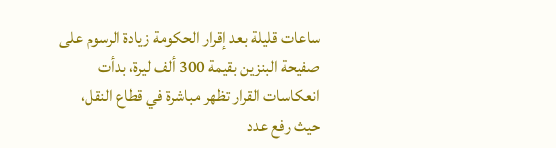ساعات قليلة بعد إقرار الحكومة زيادة الرسوم على صفيحة البنزين بقيمة 300 ألف ليرة، بدأت انعكاسات القرار تظهر مباشرة في قطاع النقل، حيث رفع عدد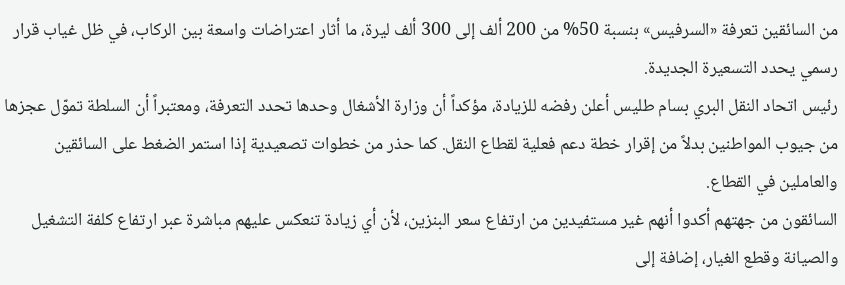من السائقين تعرفة «السرفيس» بنسبة 50% من 200 ألف إلى 300 ألف ليرة، ما أثار اعتراضات واسعة بين الركاب، في ظل غياب قرار رسمي يحدد التسعيرة الجديدة.
رئيس اتحاد النقل البري بسام طليس أعلن رفضه للزيادة، مؤكداً أن وزارة الأشغال وحدها تحدد التعرفة، ومعتبراً أن السلطة تموّل عجزها من جيوب المواطنين بدلاً من إقرار خطة دعم فعلية لقطاع النقل. كما حذر من خطوات تصعيدية إذا استمر الضغط على السائقين والعاملين في القطاع.
السائقون من جهتهم أكدوا أنهم غير مستفيدين من ارتفاع سعر البنزين، لأن أي زيادة تنعكس عليهم مباشرة عبر ارتفاع كلفة التشغيل والصيانة وقطع الغيار، إضافة إلى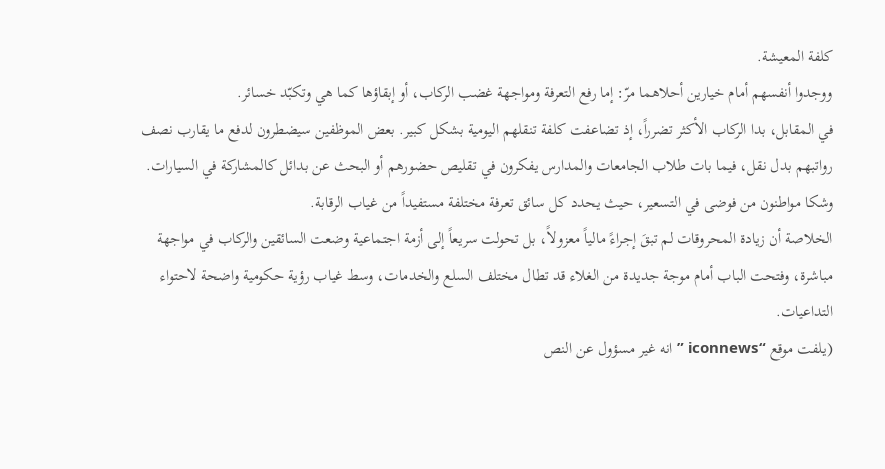كلفة المعيشة.
ووجدوا أنفسهم أمام خيارين أحلاهما مرّ: إما رفع التعرفة ومواجهة غضب الركاب، أو إبقاؤها كما هي وتكبّد خسائر.
في المقابل، بدا الركاب الأكثر تضرراً، إذ تضاعفت كلفة تنقلهم اليومية بشكل كبير. بعض الموظفين سيضطرون لدفع ما يقارب نصف رواتبهم بدل نقل، فيما بات طلاب الجامعات والمدارس يفكرون في تقليص حضورهم أو البحث عن بدائل كالمشاركة في السيارات.
وشكا مواطنون من فوضى في التسعير، حيث يحدد كل سائق تعرفة مختلفة مستفيداً من غياب الرقابة.
الخلاصة أن زيادة المحروقات لم تبقَ إجراءً مالياً معزولاً، بل تحولت سريعاً إلى أزمة اجتماعية وضعت السائقين والركاب في مواجهة مباشرة، وفتحت الباب أمام موجة جديدة من الغلاء قد تطال مختلف السلع والخدمات، وسط غياب رؤية حكومية واضحة لاحتواء التداعيات.
(يلفت موقع “iconnews ” انه غير مسؤول عن النص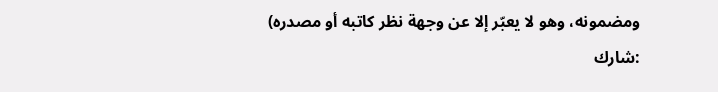ومضمونه، وهو لا يعبّر إلا عن وجهة نظر كاتبه أو مصدره)
:شارك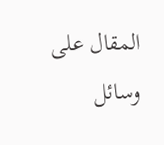المقال على وسائل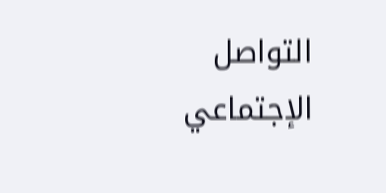التواصل الإجتماعي